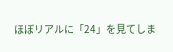ほぼリアルに「24」を見てしま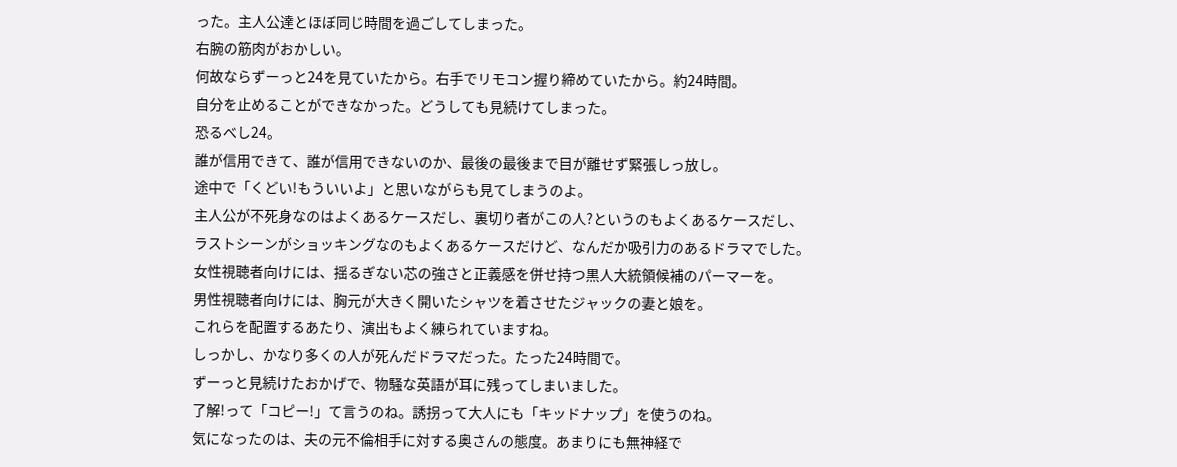った。主人公達とほぼ同じ時間を過ごしてしまった。
右腕の筋肉がおかしい。
何故ならずーっと24を見ていたから。右手でリモコン握り締めていたから。約24時間。
自分を止めることができなかった。どうしても見続けてしまった。
恐るべし24。
誰が信用できて、誰が信用できないのか、最後の最後まで目が離せず緊張しっ放し。
途中で「くどい!もういいよ」と思いながらも見てしまうのよ。
主人公が不死身なのはよくあるケースだし、裏切り者がこの人?というのもよくあるケースだし、
ラストシーンがショッキングなのもよくあるケースだけど、なんだか吸引力のあるドラマでした。
女性視聴者向けには、揺るぎない芯の強さと正義感を併せ持つ黒人大統領候補のパーマーを。
男性視聴者向けには、胸元が大きく開いたシャツを着させたジャックの妻と娘を。
これらを配置するあたり、演出もよく練られていますね。
しっかし、かなり多くの人が死んだドラマだった。たった24時間で。
ずーっと見続けたおかげで、物騒な英語が耳に残ってしまいました。
了解!って「コピー!」て言うのね。誘拐って大人にも「キッドナップ」を使うのね。
気になったのは、夫の元不倫相手に対する奥さんの態度。あまりにも無神経で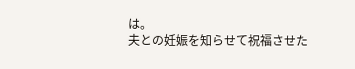は。
夫との妊娠を知らせて祝福させた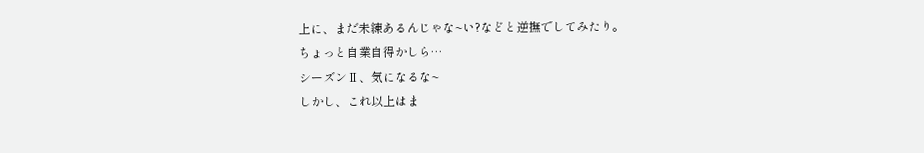上に、まだ未練あるんじゃな~い?などと逆撫でしてみたり。
ちょっと自業自得かしら…
シーズンⅡ、気になるな~
しかし、これ以上はま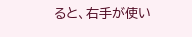ると、右手が使い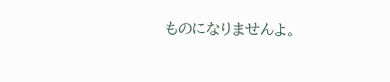ものになりませんよ。